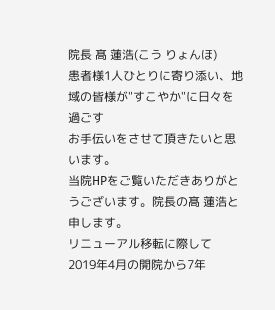院長 髙 蓮浩(こう りょんほ)
患者様1人ひとりに寄り添い、地域の皆様が"すこやか"に日々を過ごす
お手伝いをさせて頂きたいと思います。
当院HPをご覧いただきありがとうございます。院長の髙 蓮浩と申します。
リニューアル移転に際して
2019年4月の開院から7年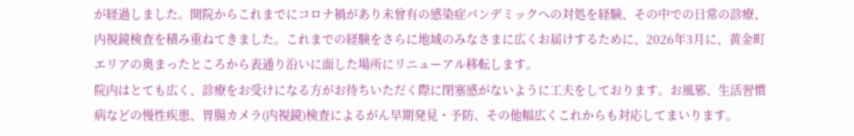が経過しました。開院からこれまでにコロナ禍があり未曾有の感染症パンデミックへの対処を経験、その中での日常の診療、内視鏡検査を積み重ねてきました。これまでの経験をさらに地域のみなさまに広くお届けするために、2026年3月に、黄金町エリアの奥まったところから表通り沿いに面した場所にリニューアル移転します。
院内はとても広く、診療をお受けになる方がお待ちいただく際に閉塞感がないように工夫をしております。お風邪、生活習慣病などの慢性疾患、胃腸カメラ(内視鏡)検査によるがん早期発見・予防、その他幅広くこれからも対応してまいります。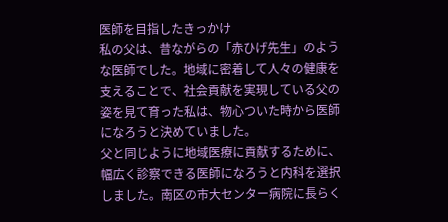医師を目指したきっかけ
私の父は、昔ながらの「赤ひげ先生」のような医師でした。地域に密着して人々の健康を支えることで、社会貢献を実現している父の姿を見て育った私は、物心ついた時から医師になろうと決めていました。
父と同じように地域医療に貢献するために、幅広く診察できる医師になろうと内科を選択しました。南区の市大センター病院に長らく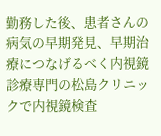勤務した後、患者さんの病気の早期発見、早期治療につなげるべく内視鏡診療専門の松島クリニックで内視鏡検査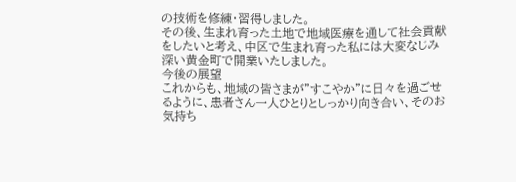の技術を修練・習得しました。
その後、生まれ育った土地で地域医療を通して社会貢献をしたいと考え、中区で生まれ育った私には大変なじみ深い黄金町で開業いたしました。
今後の展望
これからも、地域の皆さまが"すこやか"に日々を過ごせるように、患者さん一人ひとりとしっかり向き合い、そのお気持ち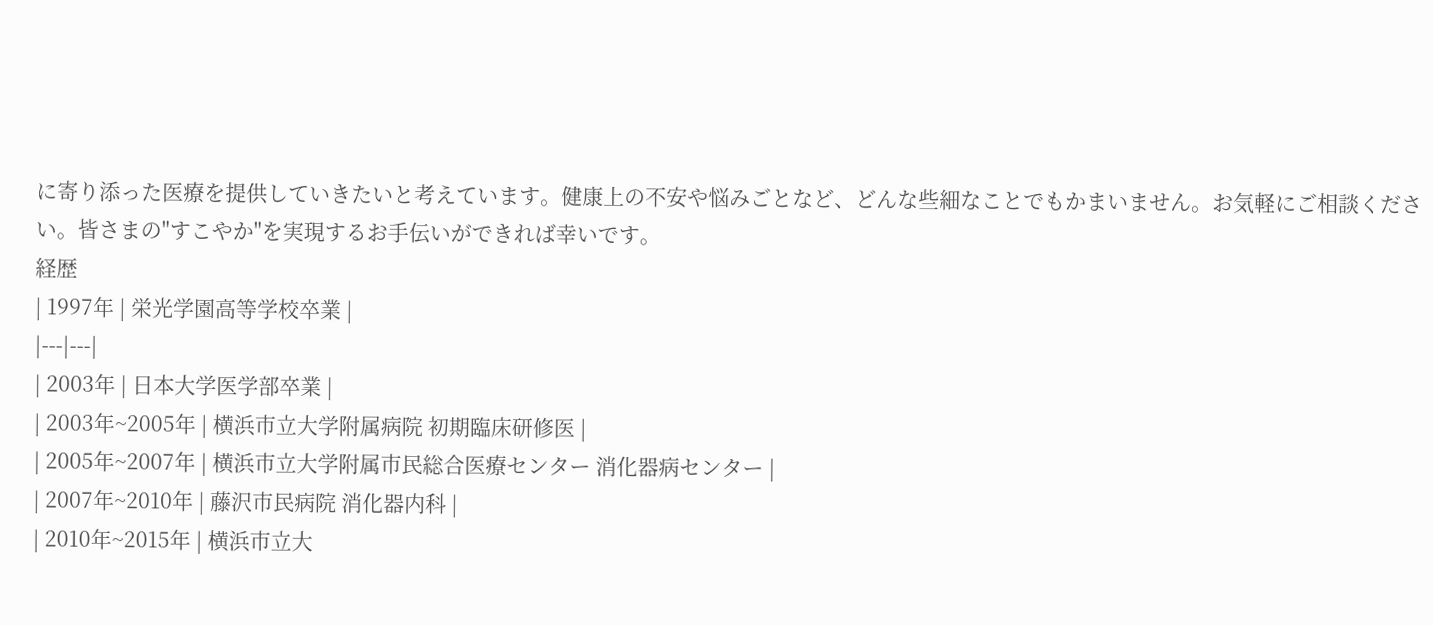に寄り添った医療を提供していきたいと考えています。健康上の不安や悩みごとなど、どんな些細なことでもかまいません。お気軽にご相談ください。皆さまの"すこやか"を実現するお手伝いができれば幸いです。
経歴
| 1997年 | 栄光学園高等学校卒業 |
|---|---|
| 2003年 | 日本大学医学部卒業 |
| 2003年~2005年 | 横浜市立大学附属病院 初期臨床研修医 |
| 2005年~2007年 | 横浜市立大学附属市民総合医療センター 消化器病センター |
| 2007年~2010年 | 藤沢市民病院 消化器内科 |
| 2010年~2015年 | 横浜市立大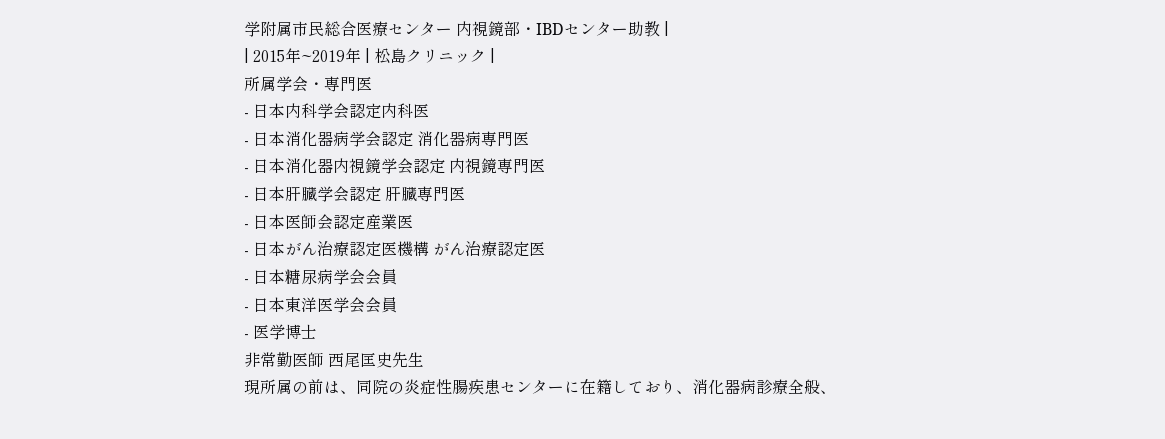学附属市民総合医療センター 内視鏡部・IBDセンター助教 |
| 2015年~2019年 | 松島クリニック |
所属学会・専門医
- 日本内科学会認定内科医
- 日本消化器病学会認定 消化器病専門医
- 日本消化器内視鏡学会認定 内視鏡専門医
- 日本肝臓学会認定 肝臓専門医
- 日本医師会認定産業医
- 日本がん治療認定医機構 がん治療認定医
- 日本糖尿病学会会員
- 日本東洋医学会会員
- 医学博士
非常勤医師 西尾匡史先生
現所属の前は、同院の炎症性腸疾患センターに在籍しており、消化器病診療全般、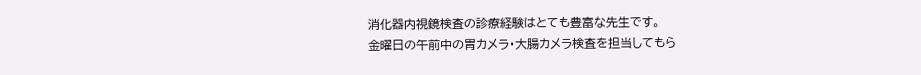消化器内視鏡検査の診療経験はとても豊富な先生です。
金曜日の午前中の胃カメラ・大腸カメラ検査を担当してもら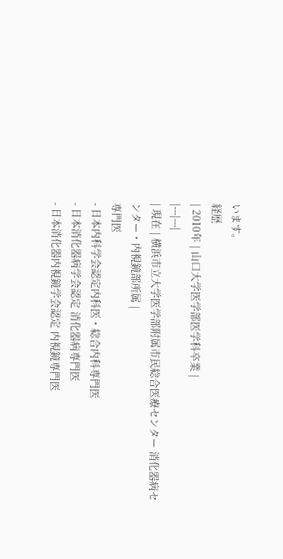います。
経歴
| 2010年 | 山口大学医学部医学科卒業 |
|---|---|
| 現在 | 横浜市立大学医学部附属市民総合医療センター 消化器病センター・内視鏡部所属 |
専門医
- 日本内科学会認定内科医・総合内科専門医
- 日本消化器病学会認定 消化器病専門医
- 日本消化器内視鏡学会認定 内視鏡専門医